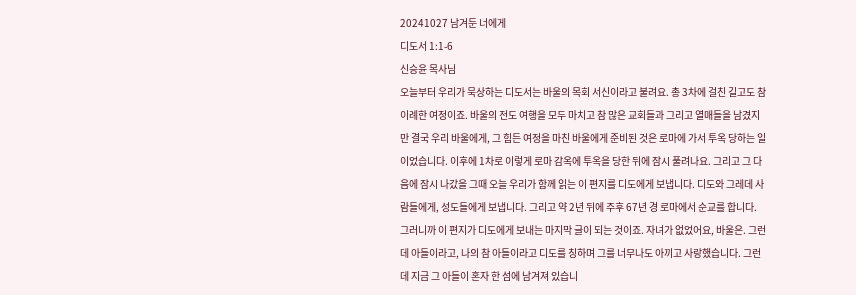20241027 남겨둔 너에게
디도서 1:1-6
신승윤 목사님
오늘부터 우리가 묵상하는 디도서는 바울의 목회 서신이라고 불려요. 총 3차에 걸친 길고도 참 이례한 여정이죠. 바울의 전도 여행을 모두 마치고 참 많은 교회들과 그리고 열매들을 남겼지만 결국 우리 바울에게, 그 힘든 여정을 마친 바울에게 준비된 것은 로마에 가서 투옥 당하는 일이었습니다. 이후에 1차로 이렇게 로마 감옥에 투옥을 당한 뒤에 잠시 풀려나요. 그리고 그 다음에 잠시 나갔을 그때 오늘 우리가 함께 읽는 이 편지를 디도에게 보냅니다. 디도와 그레데 사람들에게, 성도들에게 보냅니다. 그리고 약 2년 뒤에 주후 67년 경 로마에서 순교를 합니다. 그러니까 이 편지가 디도에게 보내는 마지막 글이 되는 것이죠. 자녀가 없었어요, 바울은. 그런데 아들이라고, 나의 참 아들이라고 디도를 칭하며 그를 너무나도 아끼고 사랑했습니다. 그런데 지금 그 아들이 혼자 한 섬에 남겨져 있습니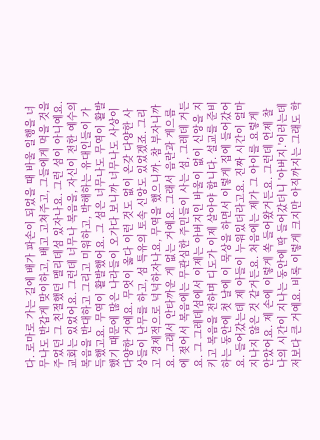다. 로마로 가는 길에 배가 파손이 되었을 때 바울 일행을 너무나도 반갑게 맞이하고, 배고 고쳐주고, 그들에게 먹을 것을 주었던 그 친절했던 멜리데섬 있자나요. 그런 섬이 아니예요. 교회는 있었어요. 그런데 너무나 복음을, 자신이 전한 예수의 복음을 반대하고 그리고 미워하고, 박해하는 유대인들이 가득했고요. 무역이 활발했어요. 그 섬은 너무나도 무역이 활발했기 때문에 많은 나라들이 오가다 보니까 너무나도 사상이 다양한 거예요. 무엇이 옳다 이런 것도 없이 온갖 다양한 사상들이 난무를 하고, 섬 특유의 토속 신앙도 있었겠죠. 그리고 경제적으로 넉넉하자나요, 무역을 했으니까. 참 부자니까요. 그래서 안타까운 게 없는 거예요. 그래서 음란과 게으름에 젖어서 복음에는 무관심한 주민들이 사는 섬, 그레데 거든요. 그 그레데섬에서 이제는 아버지인 바울이 없이 신앙을 지키고 복음을 전하며 디도가 이제 살아야 합니다. 설교를 준비하는 동안에 첫 날에 이 묵상을 하면서 이렇게 집에 들어갔어요. 들어갔는데 제 아들이 누워있더라고요. 진짜 시간이 얼마 지나지 않은 것 같거든요. 처음에는 제가 그 아이를 요렇게 안았어요. 제 손에 이렇게 쏙 들어왔거든요. 그런데 언제 찰나의 시간이 지나는 동안에 딱 들어갔더니 '아버지.'이러는데 저보다 큰 거예요. 비록 이렇게 크지만 아직까지는 그래도 학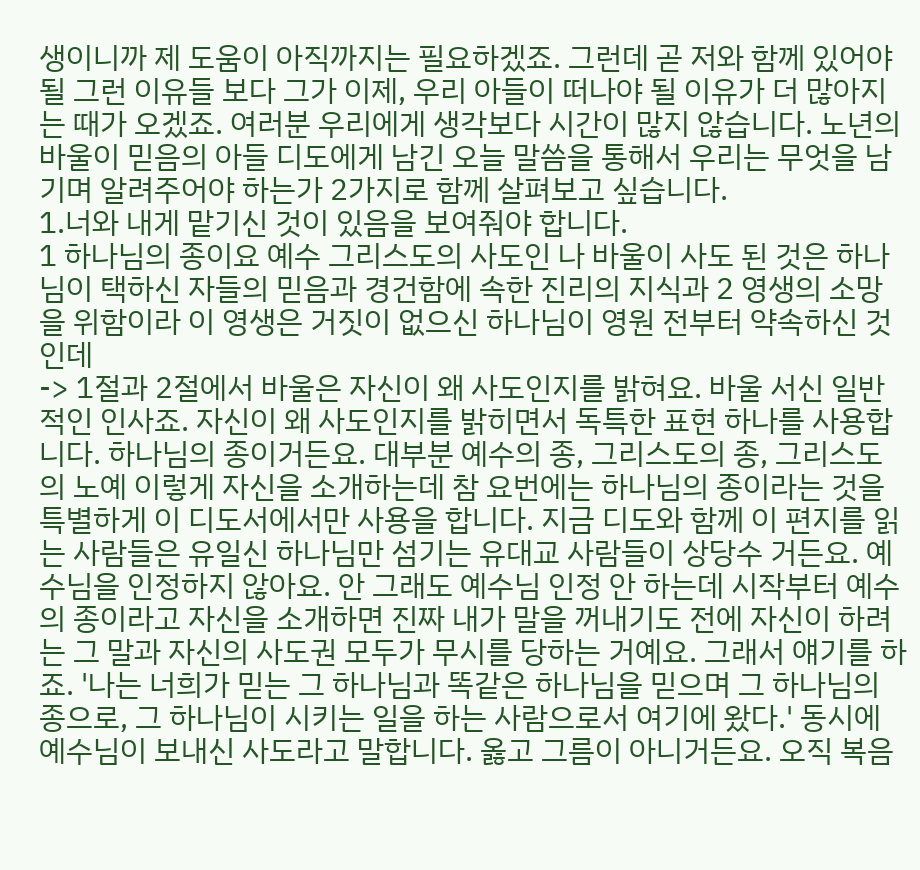생이니까 제 도움이 아직까지는 필요하겠죠. 그런데 곧 저와 함께 있어야 될 그런 이유들 보다 그가 이제, 우리 아들이 떠나야 될 이유가 더 많아지는 때가 오겠죠. 여러분 우리에게 생각보다 시간이 많지 않습니다. 노년의 바울이 믿음의 아들 디도에게 남긴 오늘 말씀을 통해서 우리는 무엇을 남기며 알려주어야 하는가 2가지로 함께 살펴보고 싶습니다.
1.너와 내게 맡기신 것이 있음을 보여줘야 합니다.
1 하나님의 종이요 예수 그리스도의 사도인 나 바울이 사도 된 것은 하나님이 택하신 자들의 믿음과 경건함에 속한 진리의 지식과 2 영생의 소망을 위함이라 이 영생은 거짓이 없으신 하나님이 영원 전부터 약속하신 것인데
-> 1절과 2절에서 바울은 자신이 왜 사도인지를 밝혀요. 바울 서신 일반적인 인사죠. 자신이 왜 사도인지를 밝히면서 독특한 표현 하나를 사용합니다. 하나님의 종이거든요. 대부분 예수의 종, 그리스도의 종, 그리스도의 노예 이렇게 자신을 소개하는데 참 요번에는 하나님의 종이라는 것을 특별하게 이 디도서에서만 사용을 합니다. 지금 디도와 함께 이 편지를 읽는 사람들은 유일신 하나님만 섬기는 유대교 사람들이 상당수 거든요. 예수님을 인정하지 않아요. 안 그래도 예수님 인정 안 하는데 시작부터 예수의 종이라고 자신을 소개하면 진짜 내가 말을 꺼내기도 전에 자신이 하려는 그 말과 자신의 사도권 모두가 무시를 당하는 거예요. 그래서 얘기를 하죠. '나는 너희가 믿는 그 하나님과 똑같은 하나님을 믿으며 그 하나님의 종으로, 그 하나님이 시키는 일을 하는 사람으로서 여기에 왔다.' 동시에 예수님이 보내신 사도라고 말합니다. 옳고 그름이 아니거든요. 오직 복음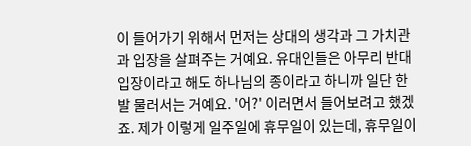이 들어가기 위해서 먼저는 상대의 생각과 그 가치관과 입장을 살펴주는 거예요. 유대인들은 아무리 반대 입장이라고 해도 하나님의 종이라고 하니까 일단 한 발 물러서는 거예요. '어?' 이러면서 들어보려고 했겠죠. 제가 이렇게 일주일에 휴무일이 있는데, 휴무일이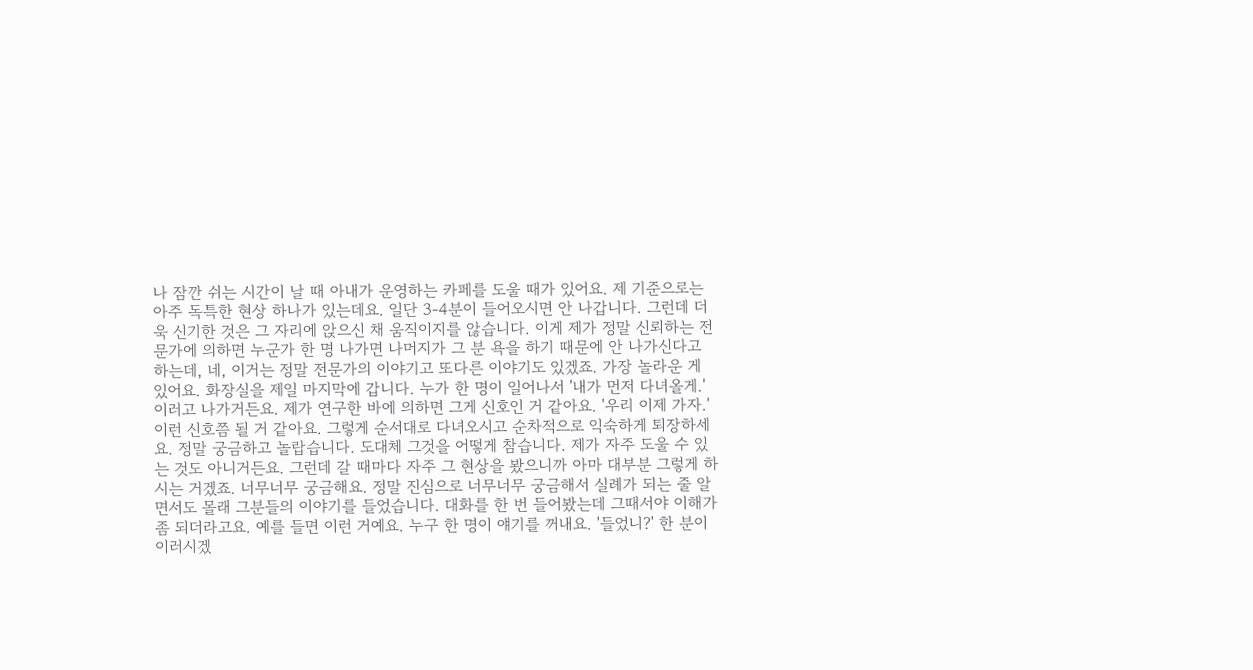나 잠깐 쉬는 시간이 날 때 아내가 운영하는 카페를 도울 때가 있어요. 제 기준으로는 아주 독특한 현상 하나가 있는데요. 일단 3-4분이 들어오시면 안 나갑니다. 그런데 더욱 신기한 것은 그 자리에 앉으신 채 움직이지를 않습니다. 이게 제가 정말 신뢰하는 전문가에 의하면 누군가 한 명 나가면 나머지가 그 분 욕을 하기 때문에 안 나가신다고 하는데, 네, 이거는 정말 전문가의 이야기고 또다른 이야기도 있겠죠. 가장 놀라운 게 있어요. 화장실을 제일 마지막에 갑니다. 누가 한 명이 일어나서 '내가 먼저 다녀올게.' 이러고 나가거든요. 제가 연구한 바에 의하면 그게 신호인 거 같아요. '우리 이제 가자.' 이런 신호쯤 될 거 같아요. 그렇게 순서대로 다녀오시고 순차적으로 익숙하게 퇴장하세요. 정말 궁금하고 놀랍습니다. 도대체 그것을 어떻게 참습니다. 제가 자주 도울 수 있는 것도 아니거든요. 그런데 갈 때마다 자주 그 현상을 봤으니까 아마 대부분 그렇게 하시는 거겠죠. 너무너무 궁금해요. 정말 진심으로 너무너무 궁금해서 실례가 되는 줄 알면서도 몰래 그분들의 이야기를 들었습니다. 대화를 한 번 들어봤는데 그때서야 이해가 좀 되더라고요. 예를 들면 이런 거예요. 누구 한 명이 얘기를 꺼내요. '들었니?' 한 분이 이러시겠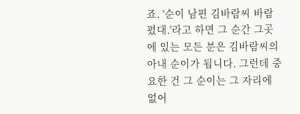죠. '순이 남편 김바람씨 바람폈대.'라고 하면 그 순간 그곳에 있는 모든 분은 김바람씨의 아내 순이가 됩니다. 그런데 중요한 건 그 순이는 그 자리에 없어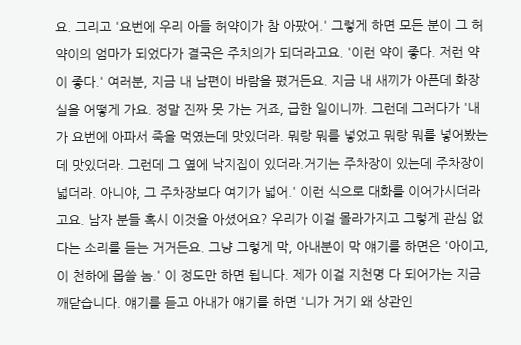요. 그리고 '요번에 우리 아들 허약이가 참 아팠어.' 그렇게 하면 모든 분이 그 허약이의 엄마가 되었다가 결국은 주치의가 되더라고요. '이런 약이 좋다. 저런 약이 좋다.' 여러분, 지금 내 남편이 바람을 폈거든요. 지금 내 새끼가 아픈데 화장실을 어떻게 가요. 정말 진짜 못 가는 거죠, 급한 일이니까. 그런데 그러다가 '내가 요번에 아파서 죽을 먹였는데 맛있더라. 뭐랑 뭐를 넣었고 뭐랑 뭐를 넣어봤는데 맛있더라. 그런데 그 옆에 낙지집이 있더라.거기는 주차장이 있는데 주차장이 넓더라. 아니야, 그 주차장보다 여기가 넓어.' 이런 식으로 대화를 이어가시더라고요. 남자 분들 혹시 이것을 아셨어요? 우리가 이걸 몰라가지고 그렇게 관심 없다는 소리를 듣는 거거든요. 그냥 그렇게 막, 아내분이 막 얘기를 하면은 '아이고, 이 천하에 몹쓸 놈.' 이 정도만 하면 됩니다. 제가 이걸 지천명 다 되어가는 지금 깨닫습니다. 얘기를 듣고 아내가 얘기를 하면 '니가 거기 왜 상관인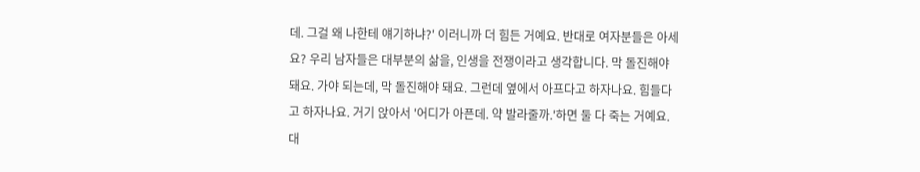데. 그걸 왜 나한테 얘기하냐?' 이러니까 더 힘든 거예요. 반대로 여자분들은 아세요? 우리 남자들은 대부분의 삶을, 인생을 전쟁이라고 생각합니다. 막 돌진해야 돼요. 가야 되는데, 막 돌진해야 돼요. 그런데 옆에서 아프다고 하자나요. 힘들다고 하자나요. 거기 앉아서 '어디가 아픈데. 약 발라줄까.'하면 둘 다 죽는 거예요. 대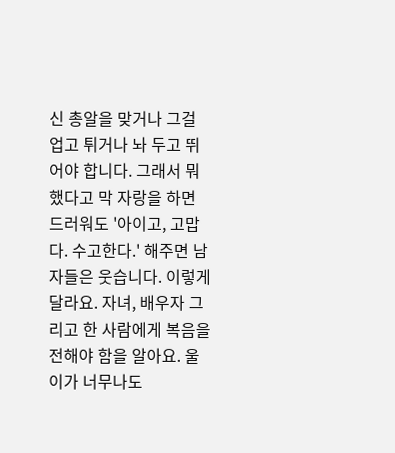신 총알을 맞거나 그걸 업고 튀거나 놔 두고 뛰어야 합니다. 그래서 뭐 했다고 막 자랑을 하면 드러워도 '아이고, 고맙다. 수고한다.' 해주면 남자들은 웃습니다. 이렇게 달라요. 자녀, 배우자 그리고 한 사람에게 복음을 전해야 함을 알아요. 울이가 너무나도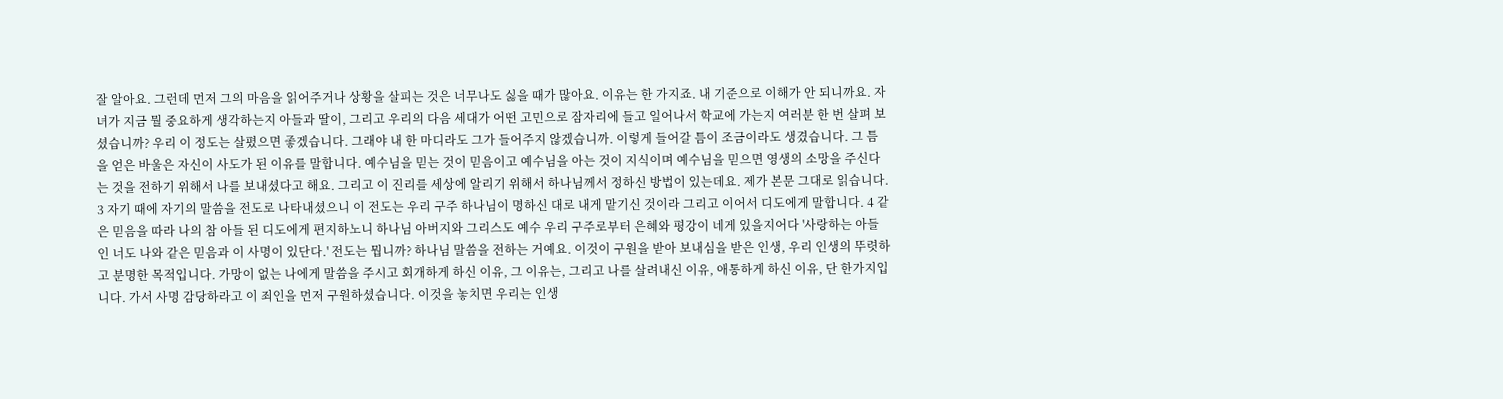잘 알아요. 그런데 먼저 그의 마음을 읽어주거나 상황을 살피는 것은 너무나도 싫을 때가 많아요. 이유는 한 가지죠. 내 기준으로 이해가 안 되니까요. 자녀가 지금 뭘 중요하게 생각하는지 아들과 딸이, 그리고 우리의 다음 세대가 어떤 고민으로 잠자리에 들고 일어나서 학교에 가는지 여러분 한 번 살펴 보셨습니까? 우리 이 정도는 살폈으면 좋겠습니다. 그래야 내 한 마디라도 그가 들어주지 않겠습니까. 이렇게 들어갈 틈이 조금이라도 생겼습니다. 그 틈을 얻은 바울은 자신이 사도가 된 이유를 말합니다. 예수님을 믿는 것이 믿음이고 예수님을 아는 것이 지식이며 예수님을 믿으면 영생의 소망을 주신다는 것을 전하기 위해서 나를 보내셨다고 해요. 그리고 이 진리를 세상에 알리기 위해서 하나님께서 정하신 방법이 있는데요. 제가 본문 그대로 읽습니다. 3 자기 때에 자기의 말씀을 전도로 나타내셨으니 이 전도는 우리 구주 하나님이 명하신 대로 내게 맡기신 것이라 그리고 이어서 디도에게 말합니다. 4 같은 믿음을 따라 나의 참 아들 된 디도에게 편지하노니 하나님 아버지와 그리스도 예수 우리 구주로부터 은혜와 평강이 네게 있을지어다 '사랑하는 아들인 너도 나와 같은 믿음과 이 사명이 있단다.' 전도는 뭡니까? 하나님 말씀을 전하는 거예요. 이것이 구원을 받아 보내심을 받은 인생, 우리 인생의 뚜렷하고 분명한 목적입니다. 가망이 없는 나에게 말씀을 주시고 회개하게 하신 이유, 그 이유는, 그리고 나를 살려내신 이유, 애통하게 하신 이유, 단 한가지입니다. 가서 사명 감당하라고 이 죄인을 먼저 구원하셨습니다. 이것을 놓치면 우리는 인생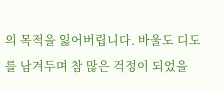의 목적을 잃어버립니다. 바울도 디도를 남겨두며 참 많은 걱정이 되었을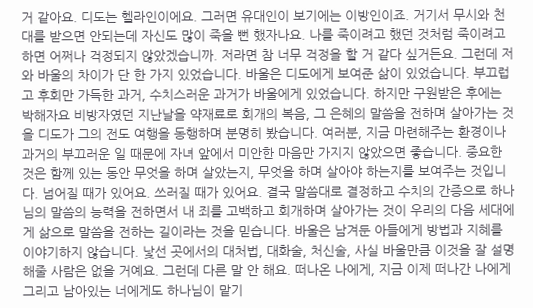거 같아요. 디도는 헬라인이에요. 그러면 유대인이 보기에는 이방인이죠. 거기서 무시와 천대를 받으면 안되는데 자신도 많이 죽을 뻔 했자나요. 나를 죽이려고 했던 것처럼 죽이려고 하면 어쩌나 걱정되지 않았겠습니까. 저라면 참 너무 걱정을 할 거 같다 싶거든요. 그런데 저와 바울의 차이가 단 한 가지 있었습니다. 바울은 디도에게 보여준 삶이 있었습니다. 부끄럽고 후회만 가득한 과거, 수치스러운 과거가 바울에게 있었습니다. 하지만 구원받은 후에는 박해자요 비방자였던 지난날을 약재료로 회개의 복음, 그 은혜의 말씀을 전하며 살아가는 것을 디도가 그의 전도 여행을 동행하며 분명히 봤습니다. 여러분, 지금 마련해주는 환경이나 과거의 부끄러운 일 때문에 자녀 앞에서 미안한 마음만 가지지 않았으면 좋습니다. 중요한 것은 함께 있는 동안 무엇을 하며 살았는지, 무엇을 하며 살아야 하는지를 보여주는 것입니다. 넘어질 때가 있어요. 쓰러질 때가 있어요. 결국 말씀대로 결정하고 수치의 간증으로 하나님의 말씀의 능력을 전하면서 내 죄를 고백하고 회개하며 살아가는 것이 우리의 다음 세대에게 삶으로 말씀을 전하는 길이라는 것을 믿습니다. 바울은 남겨둔 아들에게 방법과 지혜를 이야기하지 않습니다. 낯선 곳에서의 대처법, 대화술, 처신술, 사실 바울만큼 이것을 잘 설명해줄 사람은 없을 거예요. 그런데 다른 말 안 해요. 떠나온 나에게, 지금 이제 떠나간 나에게 그리고 남아있는 너에게도 하나님이 맡기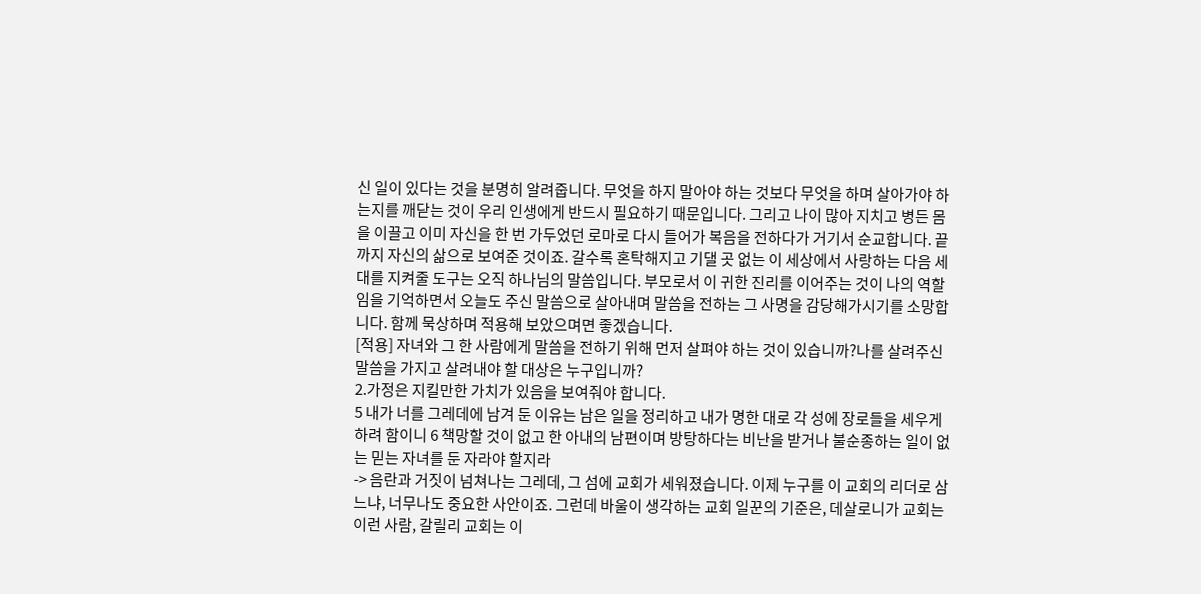신 일이 있다는 것을 분명히 알려줍니다. 무엇을 하지 말아야 하는 것보다 무엇을 하며 살아가야 하는지를 깨닫는 것이 우리 인생에게 반드시 필요하기 때문입니다. 그리고 나이 많아 지치고 병든 몸을 이끌고 이미 자신을 한 번 가두었던 로마로 다시 들어가 복음을 전하다가 거기서 순교합니다. 끝까지 자신의 삶으로 보여준 것이죠. 갈수록 혼탁해지고 기댈 곳 없는 이 세상에서 사랑하는 다음 세대를 지켜줄 도구는 오직 하나님의 말씀입니다. 부모로서 이 귀한 진리를 이어주는 것이 나의 역할임을 기억하면서 오늘도 주신 말씀으로 살아내며 말씀을 전하는 그 사명을 감당해가시기를 소망합니다. 함께 묵상하며 적용해 보았으며면 좋겠습니다.
[적용] 자녀와 그 한 사람에게 말씀을 전하기 위해 먼저 살펴야 하는 것이 있습니까?나를 살려주신 말씀을 가지고 살려내야 할 대상은 누구입니까?
2.가정은 지킬만한 가치가 있음을 보여줘야 합니다.
5 내가 너를 그레데에 남겨 둔 이유는 남은 일을 정리하고 내가 명한 대로 각 성에 장로들을 세우게 하려 함이니 6 책망할 것이 없고 한 아내의 남편이며 방탕하다는 비난을 받거나 불순종하는 일이 없는 믿는 자녀를 둔 자라야 할지라
-> 음란과 거짓이 넘쳐나는 그레데, 그 섬에 교회가 세워졌습니다. 이제 누구를 이 교회의 리더로 삼느냐, 너무나도 중요한 사안이죠. 그런데 바울이 생각하는 교회 일꾼의 기준은, 데살로니가 교회는 이런 사람, 갈릴리 교회는 이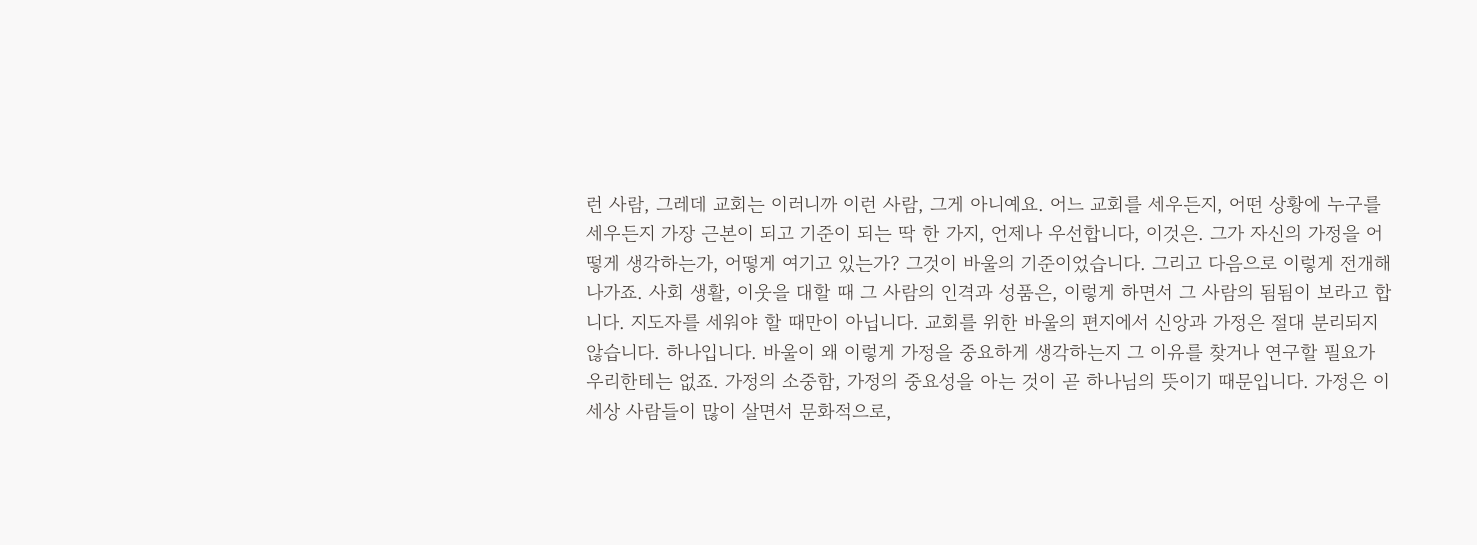런 사람, 그레데 교회는 이러니까 이런 사람, 그게 아니예요. 어느 교회를 세우든지, 어떤 상황에 누구를 세우든지 가장 근본이 되고 기준이 되는 딱 한 가지, 언제나 우선합니다, 이것은. 그가 자신의 가정을 어떻게 생각하는가, 어떻게 여기고 있는가? 그것이 바울의 기준이었습니다. 그리고 다음으로 이렇게 전개해 나가죠. 사회 생활, 이웃을 대할 때 그 사람의 인격과 성품은, 이렇게 하면서 그 사람의 됨됨이 보라고 합니다. 지도자를 세워야 할 때만이 아닙니다. 교회를 위한 바울의 편지에서 신앙과 가정은 절대 분리되지 않습니다. 하나입니다. 바울이 왜 이렇게 가정을 중요하게 생각하는지 그 이유를 찾거나 연구할 필요가 우리한테는 없죠. 가정의 소중함, 가정의 중요성을 아는 것이 곧 하나님의 뜻이기 때문입니다. 가정은 이 세상 사람들이 많이 살면서 문화적으로,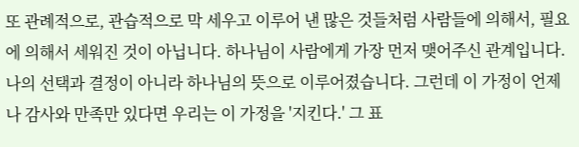또 관례적으로, 관습적으로 막 세우고 이루어 낸 많은 것들처럼 사람들에 의해서, 필요에 의해서 세워진 것이 아닙니다. 하나님이 사람에게 가장 먼저 맺어주신 관계입니다. 나의 선택과 결정이 아니라 하나님의 뜻으로 이루어졌습니다. 그런데 이 가정이 언제나 감사와 만족만 있다면 우리는 이 가정을 '지킨다.' 그 표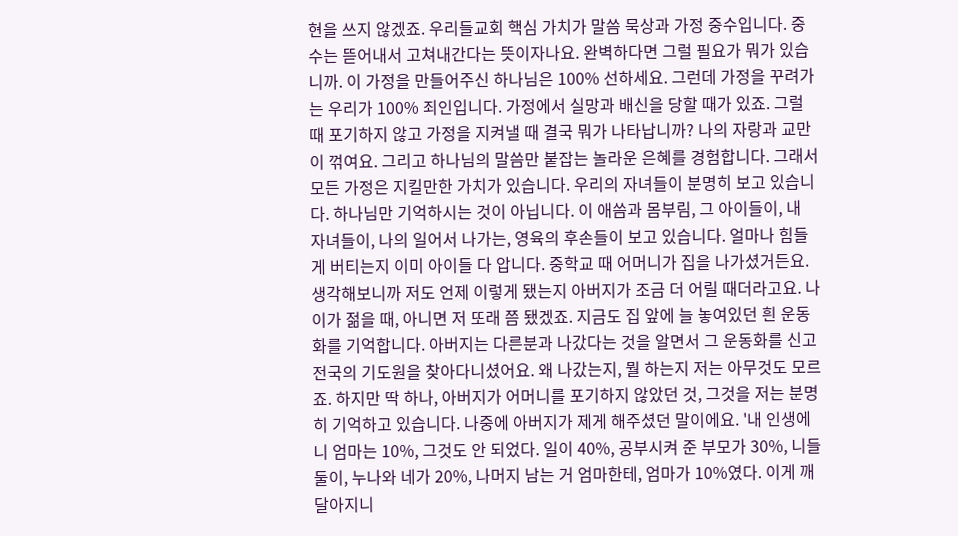현을 쓰지 않겠죠. 우리들교회 핵심 가치가 말씀 묵상과 가정 중수입니다. 중수는 뜯어내서 고쳐내간다는 뜻이자나요. 완벽하다면 그럴 필요가 뭐가 있습니까. 이 가정을 만들어주신 하나님은 100% 선하세요. 그런데 가정을 꾸려가는 우리가 100% 죄인입니다. 가정에서 실망과 배신을 당할 때가 있죠. 그럴 때 포기하지 않고 가정을 지켜낼 때 결국 뭐가 나타납니까? 나의 자랑과 교만이 꺾여요. 그리고 하나님의 말씀만 붙잡는 놀라운 은혜를 경험합니다. 그래서 모든 가정은 지킬만한 가치가 있습니다. 우리의 자녀들이 분명히 보고 있습니다. 하나님만 기억하시는 것이 아닙니다. 이 애씀과 몸부림, 그 아이들이, 내 자녀들이, 나의 일어서 나가는, 영육의 후손들이 보고 있습니다. 얼마나 힘들게 버티는지 이미 아이들 다 압니다. 중학교 때 어머니가 집을 나가셨거든요. 생각해보니까 저도 언제 이렇게 됐는지 아버지가 조금 더 어릴 때더라고요. 나이가 젊을 때, 아니면 저 또래 쯤 됐겠죠. 지금도 집 앞에 늘 놓여있던 흰 운동화를 기억합니다. 아버지는 다른분과 나갔다는 것을 알면서 그 운동화를 신고 전국의 기도원을 찾아다니셨어요. 왜 나갔는지, 뭘 하는지 저는 아무것도 모르죠. 하지만 딱 하나, 아버지가 어머니를 포기하지 않았던 것, 그것을 저는 분명히 기억하고 있습니다. 나중에 아버지가 제게 해주셨던 말이에요. '내 인생에 니 엄마는 10%, 그것도 안 되었다. 일이 40%, 공부시켜 준 부모가 30%, 니들 둘이, 누나와 네가 20%, 나머지 남는 거 엄마한테, 엄마가 10%였다. 이게 깨달아지니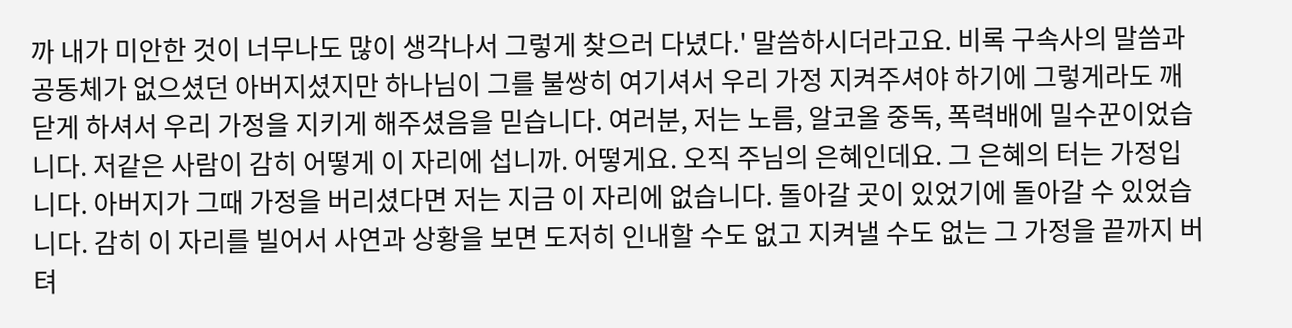까 내가 미안한 것이 너무나도 많이 생각나서 그렇게 찾으러 다녔다.' 말씀하시더라고요. 비록 구속사의 말씀과 공동체가 없으셨던 아버지셨지만 하나님이 그를 불쌍히 여기셔서 우리 가정 지켜주셔야 하기에 그렇게라도 깨닫게 하셔서 우리 가정을 지키게 해주셨음을 믿습니다. 여러분, 저는 노름, 알코올 중독, 폭력배에 밀수꾼이었습니다. 저같은 사람이 감히 어떻게 이 자리에 섭니까. 어떻게요. 오직 주님의 은혜인데요. 그 은혜의 터는 가정입니다. 아버지가 그때 가정을 버리셨다면 저는 지금 이 자리에 없습니다. 돌아갈 곳이 있었기에 돌아갈 수 있었습니다. 감히 이 자리를 빌어서 사연과 상황을 보면 도저히 인내할 수도 없고 지켜낼 수도 없는 그 가정을 끝까지 버텨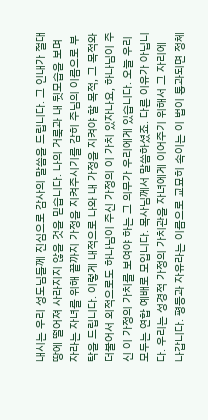내시는 우리 성도님들께 진심으로 감사의 말씀을 드립니다. 그 인내가 절대 땅에 떨어져 사라지지 않을 것을 믿습니다. 나의 거룩과 내 뒷모습을 보며 자라는 자녀를 위해 끝까지 가정을 지켜주시기를 감히 주님의 이름으로 부탁을 드립니다. 이렇게 내적으로 나와 내 가정을 지켜야 할 목적, 그 목적와 더불어서 외적으로도 하나님이 주신 가정의 이 가치 있자나요, 하나님이 주신 이 가정의 가치를 보여야 하는 그 의무가 우리에게 있습니다. 오늘 우리 모두는 연합 예배로 모입니다. 목사님께서 말씀하셨죠. 다른 이유가 아닙니다. 우리는 성경적 가정의 가치관을 자녀에게 이어주기 위해서 그 자리에 나갑니다. 평등과 자유라는 이름으로 교묘히 속이는 이 법이 통과되면 정체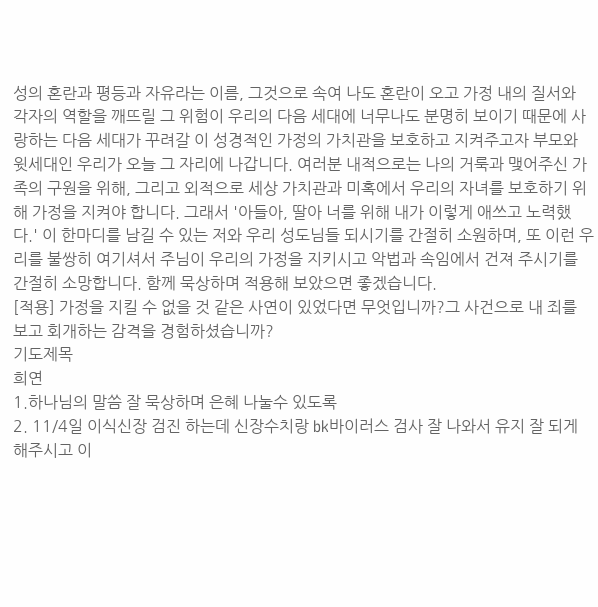성의 혼란과 평등과 자유라는 이름, 그것으로 속여 나도 혼란이 오고 가정 내의 질서와 각자의 역할을 깨뜨릴 그 위험이 우리의 다음 세대에 너무나도 분명히 보이기 때문에 사랑하는 다음 세대가 꾸려갈 이 성경적인 가정의 가치관을 보호하고 지켜주고자 부모와 윗세대인 우리가 오늘 그 자리에 나갑니다. 여러분 내적으로는 나의 거룩과 맺어주신 가족의 구원을 위해, 그리고 외적으로 세상 가치관과 미혹에서 우리의 자녀를 보호하기 위해 가정을 지켜야 합니다. 그래서 '아들아, 딸아 너를 위해 내가 이렇게 애쓰고 노력했다.' 이 한마디를 남길 수 있는 저와 우리 성도님들 되시기를 간절히 소원하며, 또 이런 우리를 불쌍히 여기셔서 주님이 우리의 가정을 지키시고 악법과 속임에서 건져 주시기를 간절히 소망합니다. 함께 묵상하며 적용해 보았으면 좋겠습니다.
[적용] 가정을 지킬 수 없을 것 같은 사연이 있었다면 무엇입니까?그 사건으로 내 죄를 보고 회개하는 감격을 경험하셨습니까?
기도제목
희연
1.하나님의 말씀 잘 묵상하며 은혜 나눌수 있도록
2. 11/4일 이식신장 검진 하는데 신장수치랑 bk바이러스 검사 잘 나와서 유지 잘 되게 해주시고 이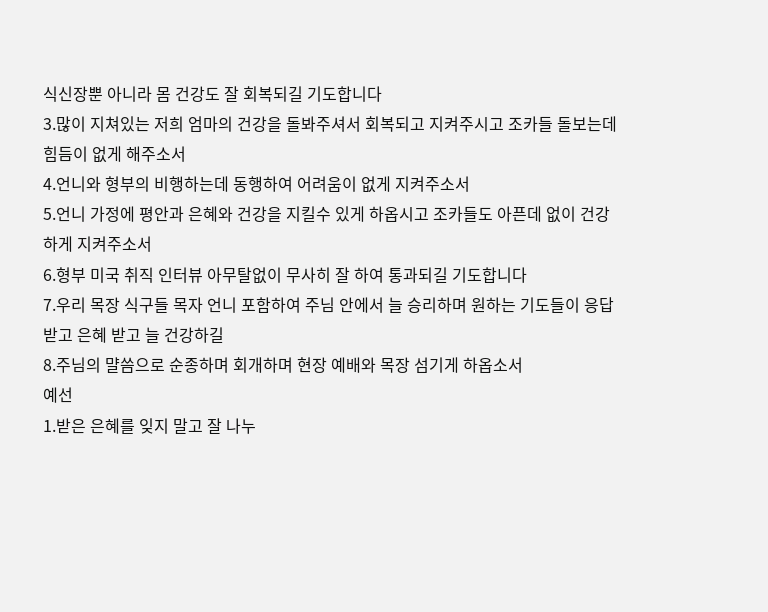식신장뿐 아니라 몸 건강도 잘 회복되길 기도합니다
3.많이 지쳐있는 저희 엄마의 건강을 돌봐주셔서 회복되고 지켜주시고 조카들 돌보는데 힘듬이 없게 해주소서
4.언니와 형부의 비행하는데 동행하여 어려움이 없게 지켜주소서
5.언니 가정에 평안과 은혜와 건강을 지킬수 있게 하옵시고 조카들도 아픈데 없이 건강하게 지켜주소서
6.형부 미국 취직 인터뷰 아무탈없이 무사히 잘 하여 통과되길 기도합니다
7.우리 목장 식구들 목자 언니 포함하여 주님 안에서 늘 승리하며 원하는 기도들이 응답 받고 은혜 받고 늘 건강하길
8.주님의 먈씀으로 순종하며 회개하며 현장 예배와 목장 섬기게 하옵소서
예선
1.받은 은혜를 잊지 말고 잘 나누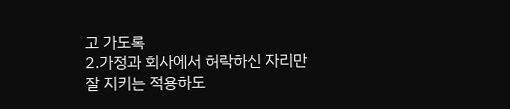고 가도록
2.가정과 회사에서 허락하신 자리만 잘 지키는 적용하도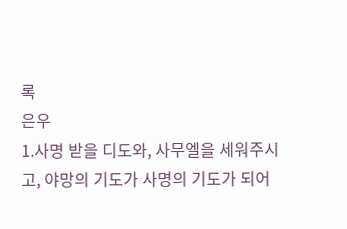록
은우
1.사명 받을 디도와, 사무엘을 세워주시고, 야망의 기도가 사명의 기도가 되어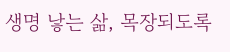생명 낳는 삶, 목장되도록